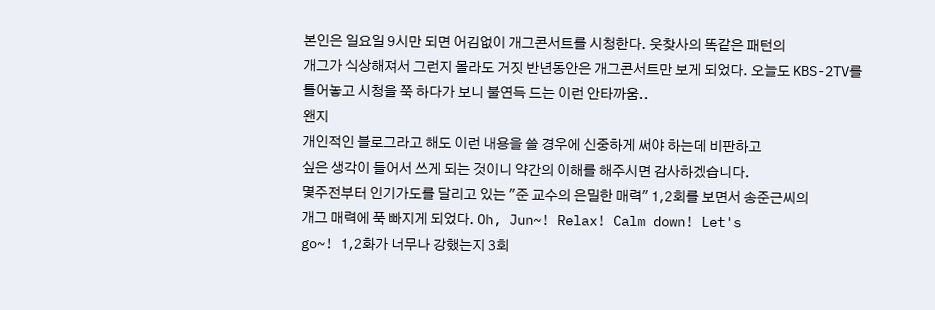본인은 일요일 9시만 되면 어김없이 개그콘서트를 시청한다. 웃찾사의 똑같은 패턴의
개그가 식상해져서 그런지 몰라도 거짓 반년동안은 개그콘서트만 보게 되었다. 오늘도 KBS-2TV를
틀어놓고 시청을 쭉 하다가 보니 불연득 드는 이런 안타까움..
왠지
개인적인 블로그라고 해도 이런 내용을 쓸 경우에 신중하게 써야 하는데 비판하고
싶은 생각이 들어서 쓰게 되는 것이니 약간의 이해를 해주시면 감사하겠습니다.
몇주전부터 인기가도를 달리고 있는 "준 교수의 은밀한 매력" 1,2회를 보면서 송준근씨의
개그 매력에 푹 빠지게 되었다. Oh, Jun~! Relax! Calm down! Let's
go~! 1,2화가 너무나 강했는지 3회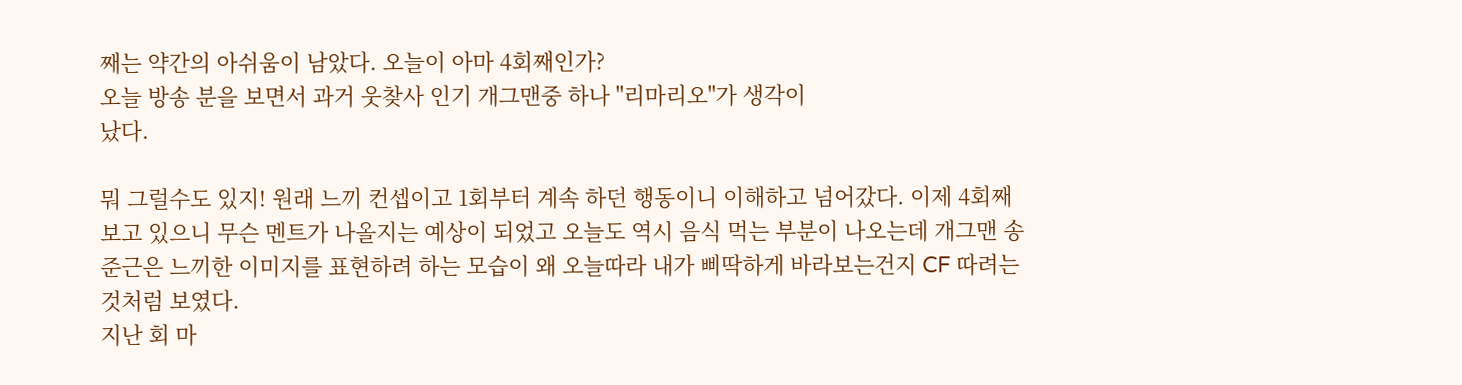째는 약간의 아쉬움이 남았다. 오늘이 아마 4회째인가?
오늘 방송 분을 보면서 과거 웃찾사 인기 개그맨중 하나 "리마리오"가 생각이
났다.

뭐 그럴수도 있지! 원래 느끼 컨셉이고 1회부터 계속 하던 행동이니 이해하고 넘어갔다. 이제 4회째 보고 있으니 무슨 멘트가 나올지는 예상이 되었고 오늘도 역시 음식 먹는 부분이 나오는데 개그맨 송준근은 느끼한 이미지를 표현하려 하는 모습이 왜 오늘따라 내가 삐딱하게 바라보는건지 CF 따려는 것처럼 보였다.
지난 회 마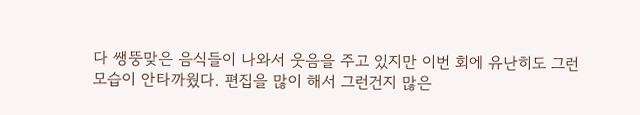다 쌩뚱맞은 음식들이 나와서 웃음을 주고 있지만 이번 회에 유난히도 그런 모습이 안타까웠다. 편집을 많이 해서 그런건지 많은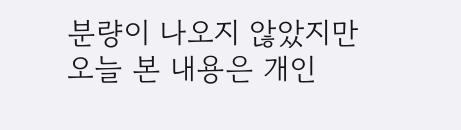분량이 나오지 않았지만 오늘 본 내용은 개인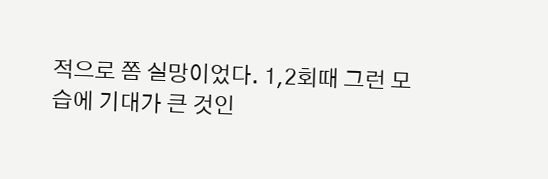적으로 쫌 실망이었다. 1,2회때 그런 모습에 기대가 큰 것인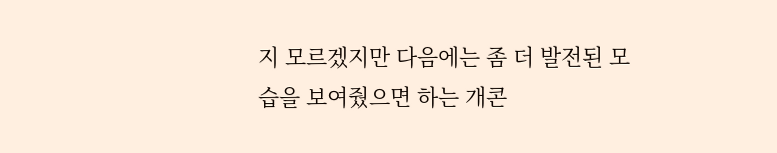지 모르겠지만 다음에는 좀 더 발전된 모습을 보여줬으면 하는 개콘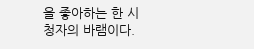을 좋아하는 한 시청자의 바램이다.